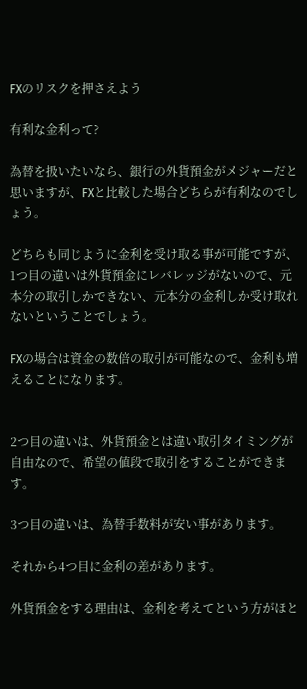FXのリスクを押さえよう

有利な金利って?

為替を扱いたいなら、銀行の外貨預金がメジャーだと思いますが、FXと比較した場合どちらが有利なのでしょう。

どちらも同じように金利を受け取る事が可能ですが、1つ目の違いは外貨預金にレバレッジがないので、元本分の取引しかできない、元本分の金利しか受け取れないということでしょう。

FXの場合は資金の数倍の取引が可能なので、金利も増えることになります。


2つ目の違いは、外貨預金とは違い取引タイミングが自由なので、希望の値段で取引をすることができます。

3つ目の違いは、為替手数料が安い事があります。

それから4つ目に金利の差があります。

外貨預金をする理由は、金利を考えてという方がほと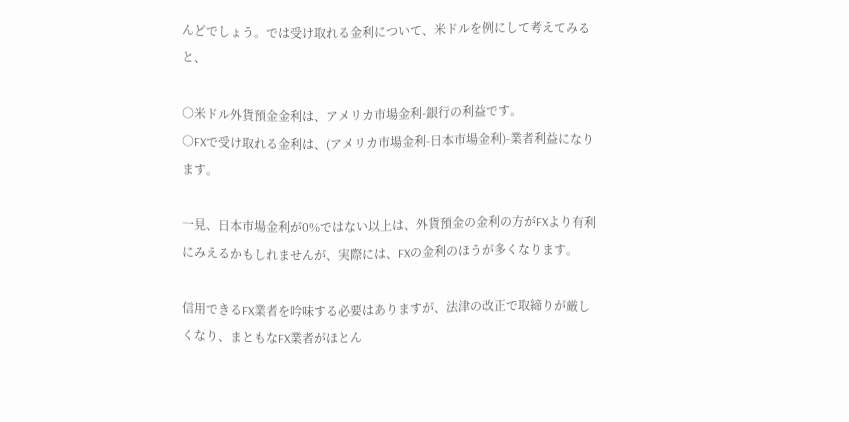んどでしょう。では受け取れる金利について、米ドルを例にして考えてみると、

○米ドル外貨預金金利は、アメリカ市場金利-銀行の利益です。
○FXで受け取れる金利は、(アメリカ市場金利-日本市場金利)-業者利益になります。

一見、日本市場金利が0%ではない以上は、外貨預金の金利の方がFXより有利にみえるかもしれませんが、実際には、FXの金利のほうが多くなります。

信用できるFX業者を吟味する必要はありますが、法津の改正で取締りが厳しくなり、まともなFX業者がほとん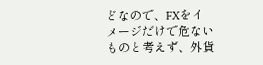どなので、FXをイメージだけで危ないものと考えず、外貨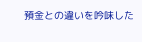預金との違いを吟味した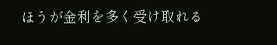ほうが金利を多く受け取れる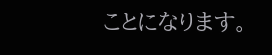ことになります。